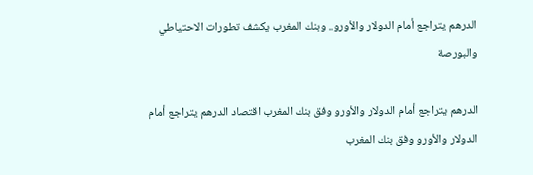الدرهم يتراجع أمام الدولار والأورو.. وبنك المغرب يكشف تطورات الاحتياطي والبورصة

الدرهم يتراجع أمام الدولار والأورو وفق بنك المغرب اقتصاد الدرهم يتراجع أمام الدولار والأورو وفق بنك المغرب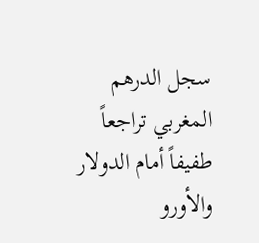سجل الدرهم المغربي تراجعاً طفيفاً أمام الدولار والأورو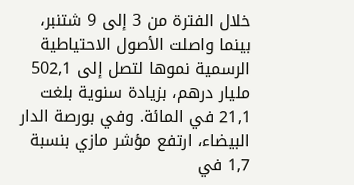خلال الفترة من 3 إلى 9 شتنبر، بينما واصلت الأصول الاحتياطية الرسمية نموها لتصل إلى 502,1 مليار درهم، بزيادة سنوية بلغت 21,1 في المائة. وفي بورصة الدار البيضاء، ارتفع مؤشر مازي بنسبة 1,7 في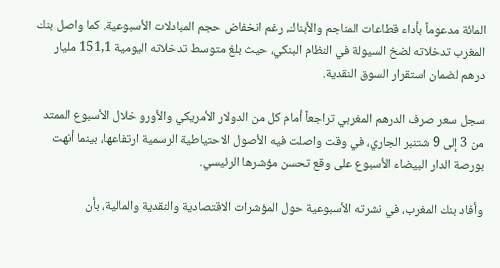المائة مدعوماً بأداء قطاعات المناجم والأبناك، رغم انخفاض حجم المبادلات الأسبوعية. كما واصل بنك المغرب تدخلاته لضخ السيولة في النظام البنكي، حيث بلغ متوسط تدخلاته اليومية 151,1 مليار درهم لضمان استقرار السوق النقدية.

سجل سعر صرف الدرهم المغربي تراجعاً أمام كل من الدولار الأمريكي والأورو خلال الأسبوع الممتد من 3 إلى 9 شتنبر الجاري، في وقت واصلت فيه الأصول الاحتياطية الرسمية ارتفاعها، بينما أنهت بورصة الدار البيضاء الأسبوع على وقع تحسن مؤشرها الرئيسي.

وأفاد بنك المغرب، في نشرته الأسبوعية حول المؤشرات الاقتصادية والنقدية والمالية، بأن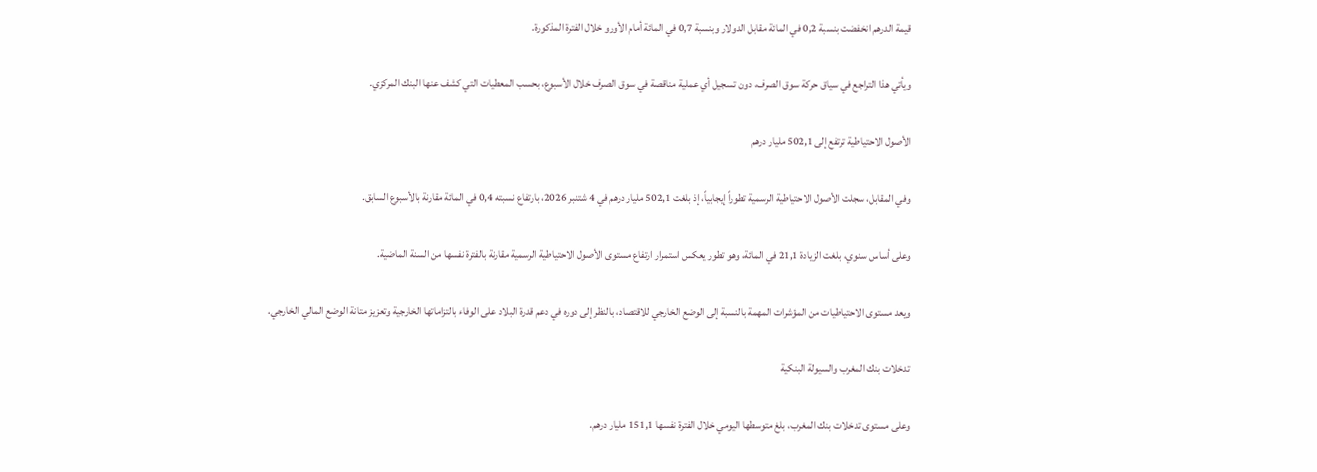قيمة الدرهم انخفضت بنسبة 0,2 في المائة مقابل الدولار وبنسبة 0,7 في المائة أمام الأورو خلال الفترة المذكورة.

ويأتي هذا التراجع في سياق حركة سوق الصرف، دون تسجيل أي عملية مناقصة في سوق الصرف خلال الأسبوع، بحسب المعطيات التي كشف عنها البنك المركزي.

الأصول الاحتياطية ترتفع إلى 502,1 مليار درهم

وفي المقابل، سجلت الأصول الاحتياطية الرسمية تطوراً إيجابياً، إذ بلغت 502,1 مليار درهم في 4 شتنبر 2026، بارتفاع نسبته 0,4 في المائة مقارنة بالأسبوع السابق.

وعلى أساس سنوي، بلغت الزيادة 21,1 في المائة، وهو تطور يعكس استمرار ارتفاع مستوى الأصول الاحتياطية الرسمية مقارنة بالفترة نفسها من السنة الماضية.

ويعد مستوى الاحتياطيات من المؤشرات المهمة بالنسبة إلى الوضع الخارجي للاقتصاد، بالنظر إلى دوره في دعم قدرة البلاد على الوفاء بالتزاماتها الخارجية وتعزيز متانة الوضع المالي الخارجي.

تدخلات بنك المغرب والسيولة البنكية

وعلى مستوى تدخلات بنك المغرب، بلغ متوسطها اليومي خلال الفترة نفسها 151,1 مليار درهم.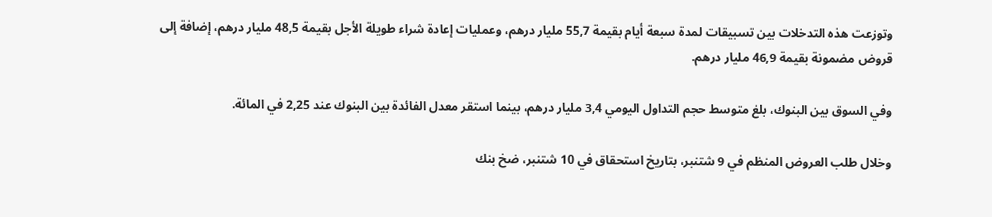وتوزعت هذه التدخلات بين تسبيقات لمدة سبعة أيام بقيمة 55,7 مليار درهم، وعمليات إعادة شراء طويلة الأجل بقيمة 48,5 مليار درهم، إضافة إلى قروض مضمونة بقيمة 46,9 مليار درهم.

وفي السوق بين البنوك، بلغ متوسط حجم التداول اليومي 3,4 مليار درهم، بينما استقر معدل الفائدة بين البنوك عند 2,25 في المائة.

وخلال طلب العروض المنظم في 9 شتنبر، بتاريخ استحقاق في 10 شتنبر، ضخ بنك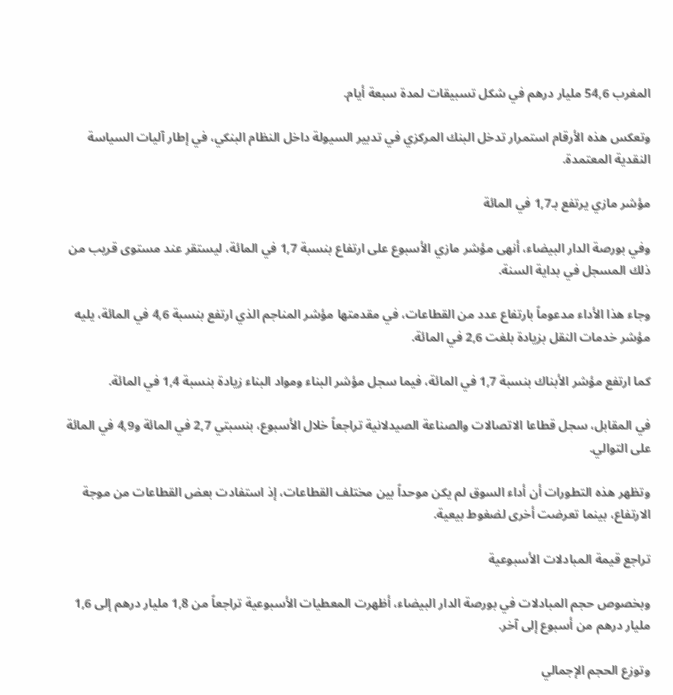المغرب 54,6 مليار درهم في شكل تسبيقات لمدة سبعة أيام.

وتعكس هذه الأرقام استمرار تدخل البنك المركزي في تدبير السيولة داخل النظام البنكي، في إطار آليات السياسة النقدية المعتمدة.

مؤشر مازي يرتفع بـ1,7 في المائة

وفي بورصة الدار البيضاء، أنهى مؤشر مازي الأسبوع على ارتفاع بنسبة 1,7 في المائة، ليستقر عند مستوى قريب من ذلك المسجل في بداية السنة.

وجاء هذا الأداء مدعوماً بارتفاع عدد من القطاعات، في مقدمتها مؤشر المناجم الذي ارتفع بنسبة 4,6 في المائة، يليه مؤشر خدمات النقل بزيادة بلغت 2,6 في المائة.

كما ارتفع مؤشر الأبناك بنسبة 1,7 في المائة، فيما سجل مؤشر البناء ومواد البناء زيادة بنسبة 1,4 في المائة.

في المقابل، سجل قطاعا الاتصالات والصناعة الصيدلانية تراجعاً خلال الأسبوع، بنسبتي 2,7 في المائة و4,9 في المائة على التوالي.

وتظهر هذه التطورات أن أداء السوق لم يكن موحداً بين مختلف القطاعات، إذ استفادت بعض القطاعات من موجة الارتفاع، بينما تعرضت أخرى لضغوط بيعية.

تراجع قيمة المبادلات الأسبوعية

وبخصوص حجم المبادلات في بورصة الدار البيضاء، أظهرت المعطيات الأسبوعية تراجعاً من 1,8 مليار درهم إلى 1,6 مليار درهم من أسبوع إلى آخر.

وتوزع الحجم الإجمالي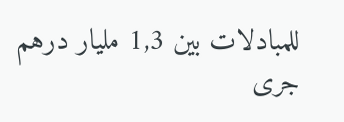للمبادلات بين 1,3 مليار درهم جرى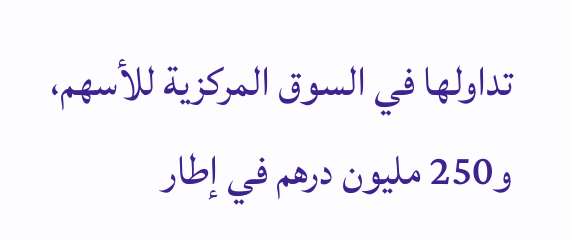تداولها في السوق المركزية للأسهم، و250 مليون درهم في إطار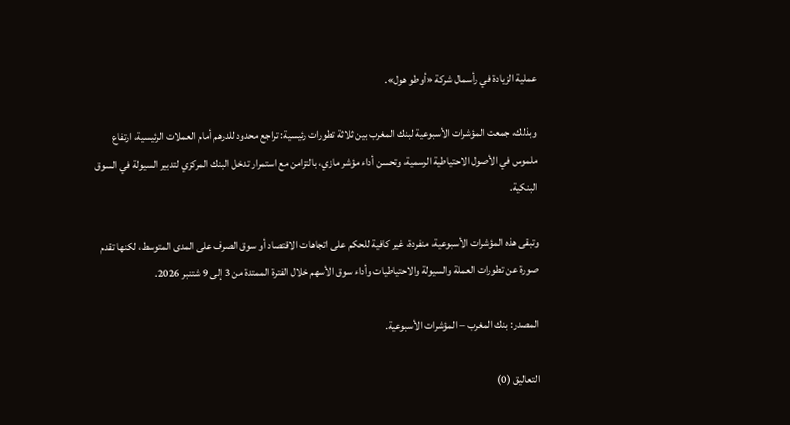عملية الزيادة في رأسمال شركة «أوطو هول».

وبذلك، جمعت المؤشرات الأسبوعية لبنك المغرب بين ثلاثة تطورات رئيسية: تراجع محدود للدرهم أمام العملات الرئيسية، ارتفاع ملموس في الأصول الاحتياطية الرسمية، وتحسن أداء مؤشر مازي، بالتزامن مع استمرار تدخل البنك المركزي لتدبير السيولة في السوق البنكية.

وتبقى هذه المؤشرات الأسبوعية، منفردة، غير كافية للحكم على اتجاهات الاقتصاد أو سوق الصرف على المدى المتوسط، لكنها تقدم صورة عن تطورات العملة والسيولة والاحتياطيات وأداء سوق الأسهم خلال الفترة الممتدة من 3 إلى 9 شتنبر 2026.

المصدر: بنك المغرب – المؤشرات الأسبوعية.

التعاليق (0)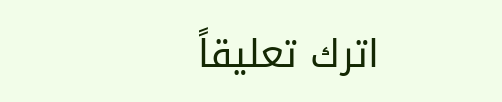اترك تعليقاً